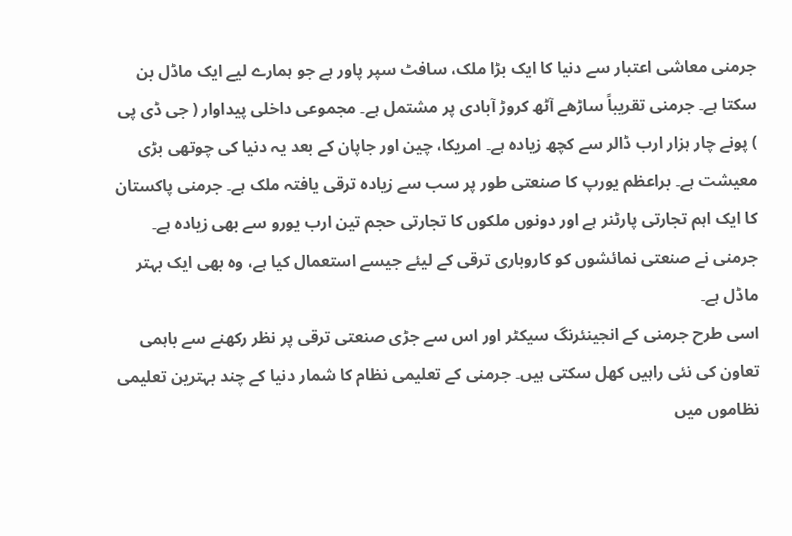جرمنی معاشی اعتبار سے دنیا کا ایک بڑا ملک، سافٹ سپر پاور ہے جو ہمارے لیے ایک ماڈل بن سکتا ہے۔ جرمنی تقریباً ساڑھے آٹھ کروڑ آبادی پر مشتمل ہے۔ مجموعی داخلی پیداوار ( جی ڈی پی ) پونے چار ہزار ارب ڈالر سے کچھ زیادہ ہے۔ امریکا، چین اور جاپان کے بعد یہ دنیا کی چوتھی بڑی معیشت ہے۔ براعظم یورپ کا صنعتی طور پر سب سے زیادہ ترقی یافتہ ملک ہے۔ جرمنی پاکستان کا ایک اہم تجارتی پارٹنر ہے اور دونوں ملکوں کا تجارتی حجم تین ارب یورو سے بھی زیادہ ہے۔ جرمنی نے صنعتی نمائشوں کو کاروباری ترقی کے لیئے جیسے استعمال کیا ہے، وہ بھی ایک بہتر ماڈل ہے۔
اسی طرح جرمنی کے انجینئرنگ سیکٹر اور اس سے جڑی صنعتی ترقی پر نظر رکھنے سے باہمی تعاون کی نئی راہیں کھل سکتی ہیں۔ جرمنی کے تعلیمی نظام کا شمار دنیا کے چند بہترین تعلیمی نظاموں میں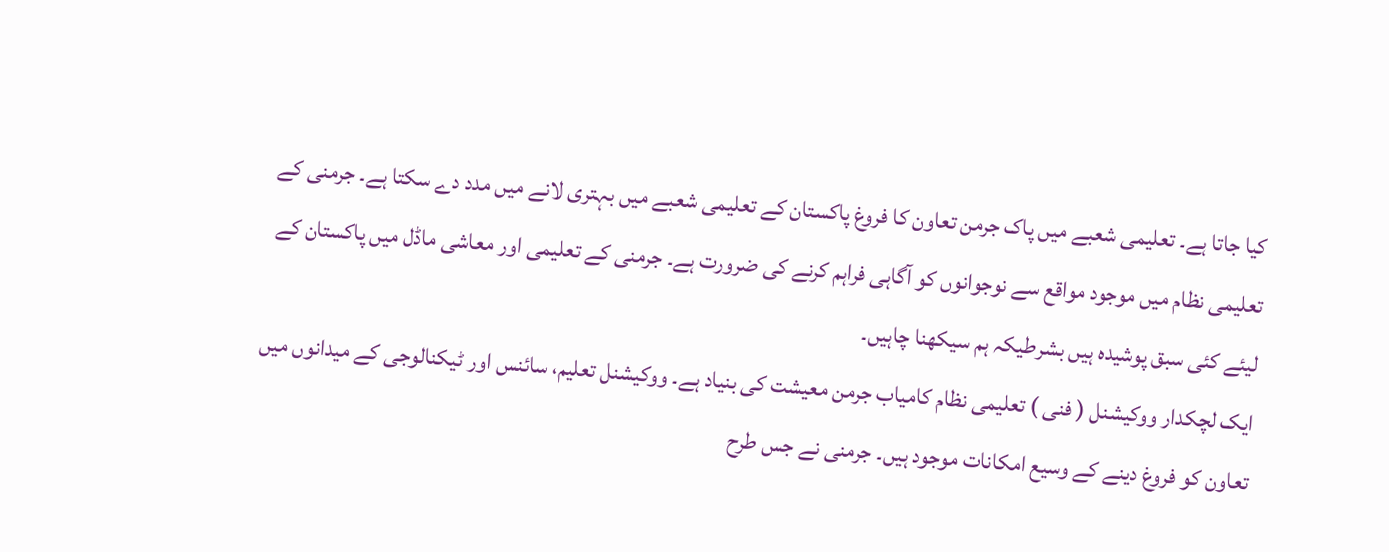کیا جاتا ہے۔ تعلیمی شعبے میں پاک جرمن تعاون کا فروغ پاکستان کے تعلیمی شعبے میں بہتری لانے میں مدد دے سکتا ہے۔ جرمنی کے تعلیمی نظام میں موجود مواقع سے نوجوانوں کو آگاہی فراہم کرنے کی ضرورت ہے۔ جرمنی کے تعلیمی اور معاشی ماڈل میں پاکستان کے لیئے کئی سبق پوشیدہ ہیں بشرطیکہ ہم سیکھنا چاہیں۔
ایک لچکدار ووکیشنل ( فنی ) تعلیمی نظام کامیاب جرمن معیشت کی بنیاد ہے۔ ووکیشنل تعلیم، سائنس اور ٹیکنالوجی کے میدانوں میں تعاون کو فروغ دینے کے وسیع امکانات موجود ہیں۔ جرمنی نے جس طرح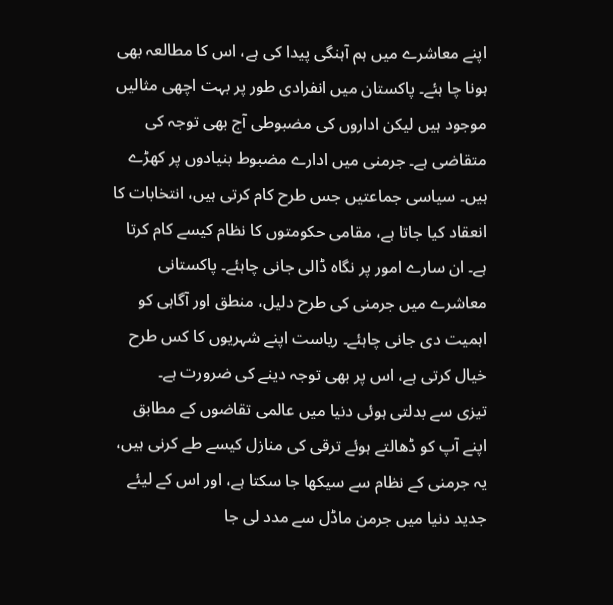اپنے معاشرے میں ہم آہنگی پیدا کی ہے، اس کا مطالعہ بھی ہونا چا ہئے۔ پاکستان میں انفرادی طور پر بہت اچھی مثالیں موجود ہیں لیکن اداروں کی مضبوطی آج بھی توجہ کی متقاضی ہے۔ جرمنی میں ادارے مضبوط بنیادوں پر کھڑے ہیں۔ سیاسی جماعتیں جس طرح کام کرتی ہیں، انتخابات کا انعقاد کیا جاتا ہے، مقامی حکومتوں کا نظام کیسے کام کرتا ہے۔ ان سارے امور پر نگاہ ڈالی جانی چاہئے۔ پاکستانی معاشرے میں جرمنی کی طرح دلیل، منطق اور آگاہی کو اہمیت دی جانی چاہئے۔ ریاست اپنے شہریوں کا کس طرح خیال کرتی ہے، اس پر بھی توجہ دینے کی ضرورت ہے۔
تیزی سے بدلتی ہوئی دنیا میں عالمی تقاضوں کے مطابق اپنے آپ کو ڈھالتے ہوئے ترقی کی منازل کیسے طے کرنی ہیں، یہ جرمنی کے نظام سے سیکھا جا سکتا ہے، اور اس کے لیئے جدید دنیا میں جرمن ماڈل سے مدد لی جا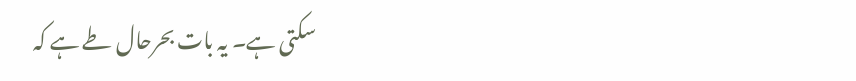سکتی ہے۔ یہ بات بحرحال طے ہے کہ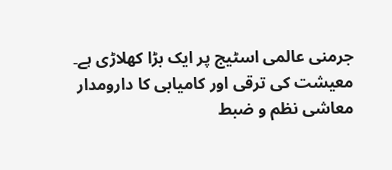جرمنی عالمی اسٹیج پر ایک بڑا کھلاڑی ہے۔ معیشت کی ترقی اور کامیابی کا دارومدار معاشی نظم و ضبط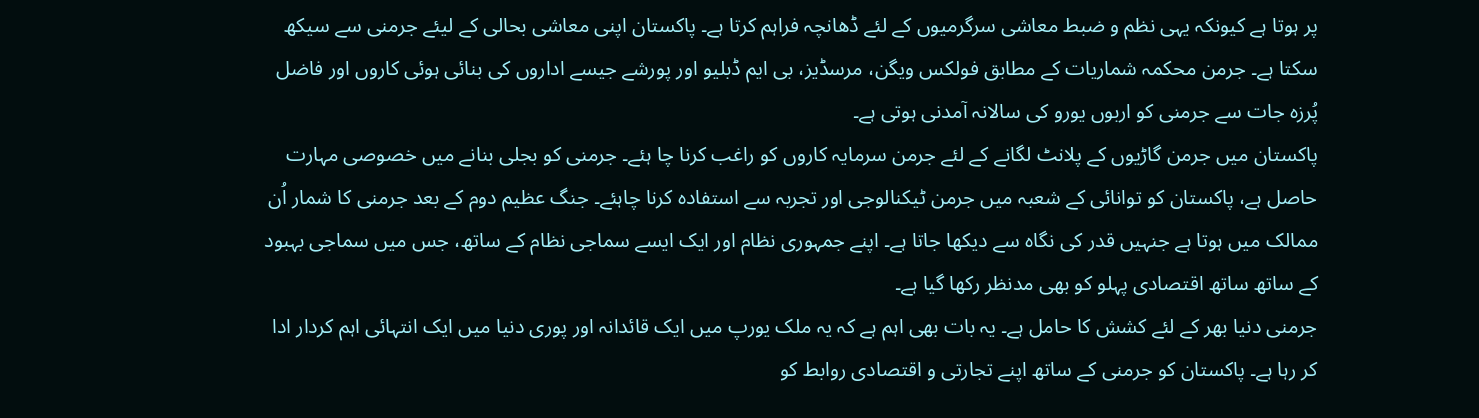پر ہوتا ہے کیونکہ یہی نظم و ضبط معاشی سرگرمیوں کے لئے ڈھانچہ فراہم کرتا ہے۔ پاکستان اپنی معاشی بحالی کے لیئے جرمنی سے سیکھ سکتا ہے۔ جرمن محکمہ شماریات کے مطابق فولکس ویگن، مرسڈیز، بی ایم ڈبلیو اور پورشے جیسے اداروں کی بنائی ہوئی کاروں اور فاضل پُرزہ جات سے جرمنی کو اربوں یورو کی سالانہ آمدنی ہوتی ہے۔
پاکستان میں جرمن گاڑیوں کے پلانٹ لگانے کے لئے جرمن سرمایہ کاروں کو راغب کرنا چا ہئے۔ جرمنی کو بجلی بنانے میں خصوصی مہارت حاصل ہے، پاکستان کو توانائی کے شعبہ میں جرمن ٹیکنالوجی اور تجربہ سے استفادہ کرنا چاہئے۔ جنگ عظیم دوم کے بعد جرمنی کا شمار اُن ممالک میں ہوتا ہے جنہیں قدر کی نگاہ سے دیکھا جاتا ہے۔ اپنے جمہوری نظام اور ایک ایسے سماجی نظام کے ساتھ، جس میں سماجی بہبود کے ساتھ ساتھ اقتصادی پہلو کو بھی مدنظر رکھا گیا ہے۔
جرمنی دنیا بھر کے لئے کشش کا حامل ہے۔ یہ بات بھی اہم ہے کہ یہ ملک یورپ میں ایک قائدانہ اور پوری دنیا میں ایک انتہائی اہم کردار ادا کر رہا ہے۔ پاکستان کو جرمنی کے ساتھ اپنے تجارتی و اقتصادی روابط کو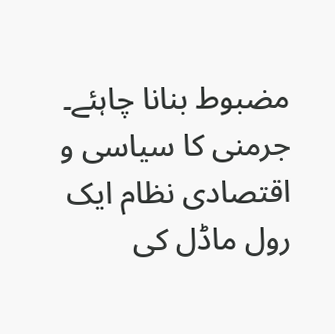مضبوط بنانا چاہئے۔ جرمنی کا سیاسی و اقتصادی نظام ایک رول ماڈل کی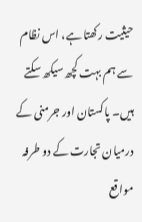حیثیت رکھتا ہے، اس نظام سے ہم بہت کچھ سیکھ سکتے ہیں۔ پاکستان اور جرمنی کے درمیان تجارت کے دو طرفہ مواقع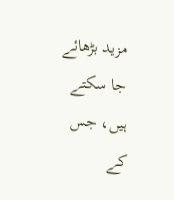مزید بڑھائے جا سکتے ہیں، جس کے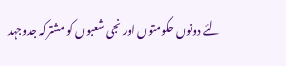لئے دونوں حکومتوں اور نجی شعبوں کو مشترکہ جدوجہد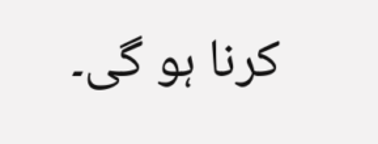کرنا ہو گی۔